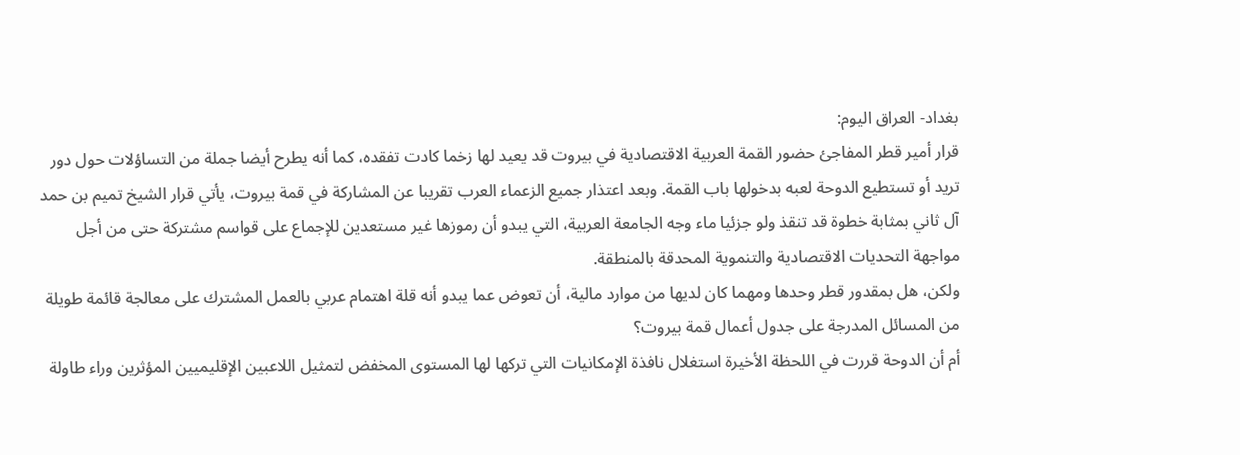بغداد- العراق اليوم:
قرار أمير قطر المفاجئ حضور القمة العربية الاقتصادية في بيروت قد يعيد لها زخما كادت تفقده، كما أنه يطرح أيضا جملة من التساؤلات حول دور تريد أو تستطيع الدوحة لعبه بدخولها باب القمة. وبعد اعتذار جميع الزعماء العرب تقريبا عن المشاركة في قمة بيروت، يأتي قرار الشيخ تميم بن حمد آل ثاني بمثابة خطوة قد تنقذ ولو جزئيا ماء وجه الجامعة العربية، التي يبدو أن رموزها غير مستعدين للإجماع على قواسم مشتركة حتى من أجل مواجهة التحديات الاقتصادية والتنموية المحدقة بالمنطقة.
ولكن، هل بمقدور قطر وحدها ومهما كان لديها من موارد مالية، أن تعوض عما يبدو أنه قلة اهتمام عربي بالعمل المشترك على معالجة قائمة طويلة من المسائل المدرجة على جدول أعمال قمة بيروت؟
أم أن الدوحة قررت في اللحظة الأخيرة استغلال نافذة الإمكانيات التي تركها لها المستوى المخفض لتمثيل اللاعبين الإقليميين المؤثرين وراء طاولة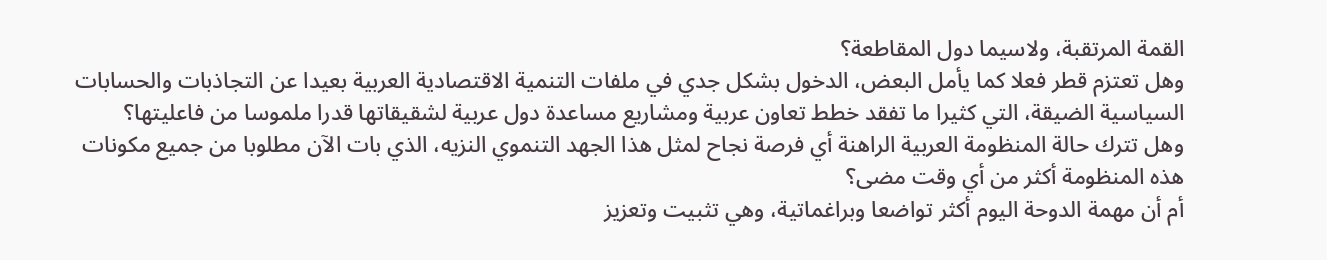القمة المرتقبة، ولاسيما دول المقاطعة؟
وهل تعتزم قطر فعلا كما يأمل البعض، الدخول بشكل جدي في ملفات التنمية الاقتصادية العربية بعيدا عن التجاذبات والحسابات السياسية الضيقة، التي كثيرا ما تفقد خطط تعاون عربية ومشاريع مساعدة دول عربية لشقيقاتها قدرا ملموسا من فاعليتها؟
وهل تترك حالة المنظومة العربية الراهنة أي فرصة نجاح لمثل هذا الجهد التنموي النزيه، الذي بات الآن مطلوبا من جميع مكونات هذه المنظومة أكثر من أي وقت مضى؟
أم أن مهمة الدوحة اليوم أكثر تواضعا وبراغماتية، وهي تثبيت وتعزيز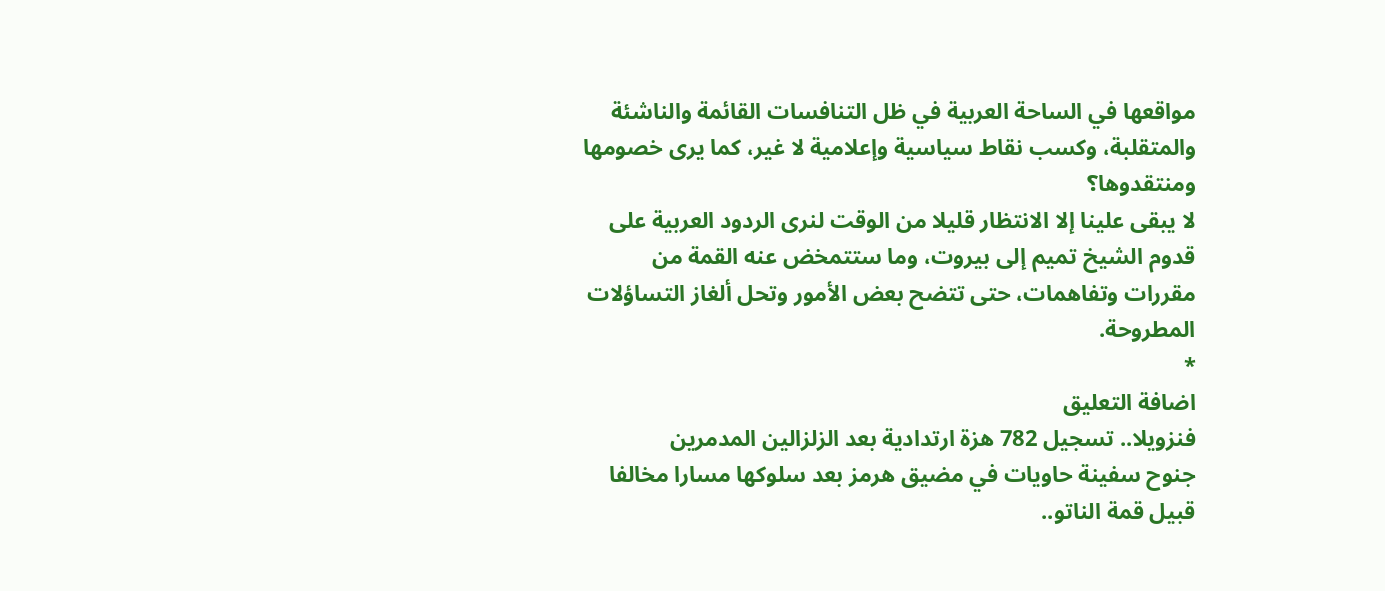مواقعها في الساحة العربية في ظل التنافسات القائمة والناشئة والمتقلبة، وكسب نقاط سياسية وإعلامية لا غير، كما يرى خصومها ومنتقدوها؟
لا يبقى علينا إلا الانتظار قليلا من الوقت لنرى الردود العربية على قدوم الشيخ تميم إلى بيروت، وما ستتمخض عنه القمة من مقررات وتفاهمات، حتى تتضح بعض الأمور وتحل ألغاز التساؤلات المطروحة.
*
اضافة التعليق
فنزويلا.. تسجيل 782 هزة ارتدادية بعد الزلزالين المدمرين
جنوح سفينة حاويات في مضيق هرمز بعد سلوكها مسارا مخالفا
قبيل قمة الناتو..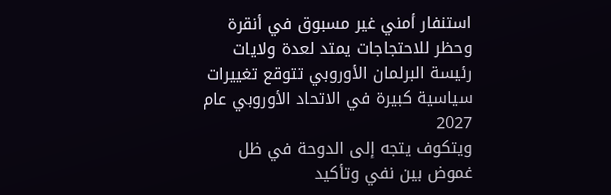استنفار أمني غير مسبوق في أنقرة وحظر للاحتجاجات يمتد لعدة ولايات
رئيسة البرلمان الأوروبي تتوقع تغييرات سياسية كبيرة في الاتحاد الأوروبي عام 2027
ويتكوف يتجه إلى الدوحة في ظل غموض بين نفي وتأكيد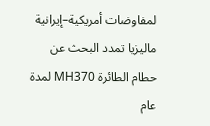لمفاوضات أمريكية–إيرانية
ماليزيا تمدد البحث عن حطام الطائرة MH370 لمدة عام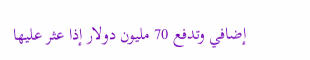إضافي وتدفع 70 مليون دولار إذا عثر عليها